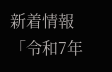新着情報「令和7年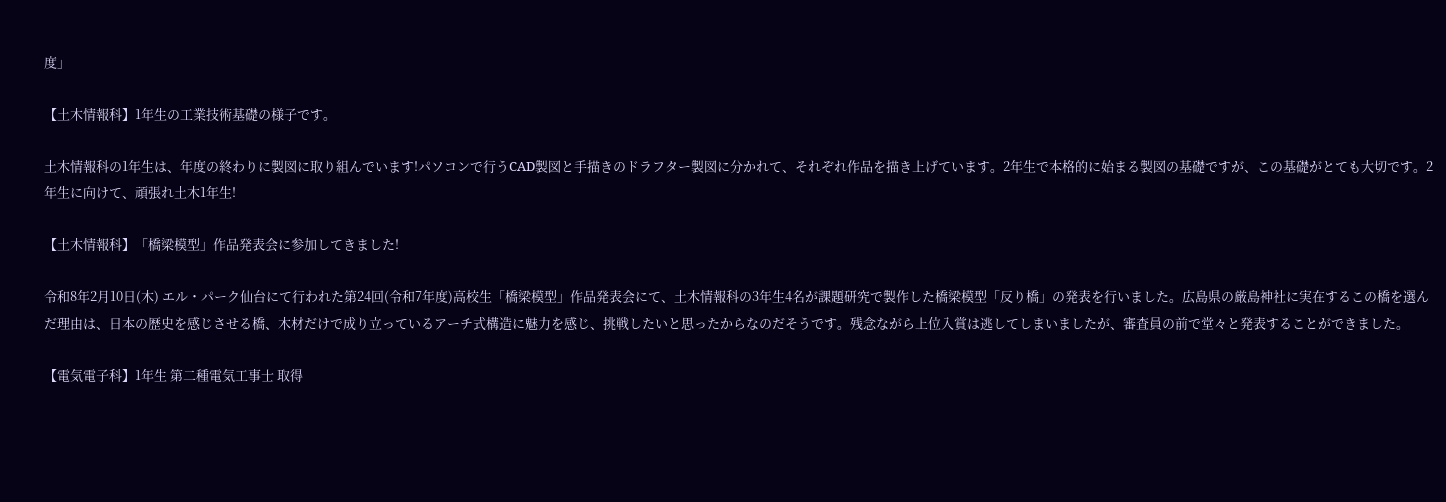度」

【土木情報科】1年生の工業技術基礎の様子です。

土木情報科の1年生は、年度の終わりに製図に取り組んでいます!パソコンで行うCAD製図と手描きのドラフター製図に分かれて、それぞれ作品を描き上げています。2年生で本格的に始まる製図の基礎ですが、この基礎がとても大切です。2年生に向けて、頑張れ土木1年生!

【土木情報科】「橋梁模型」作品発表会に参加してきました!

令和8年2月10日(木) エル・パーク仙台にて行われた第24回(令和7年度)高校生「橋梁模型」作品発表会にて、土木情報科の3年生4名が課題研究で製作した橋梁模型「反り橋」の発表を行いました。広島県の厳島神社に実在するこの橋を選んだ理由は、日本の歴史を感じさせる橋、木材だけで成り立っているアーチ式構造に魅力を感じ、挑戦したいと思ったからなのだそうです。残念ながら上位入賞は逃してしまいましたが、審査員の前で堂々と発表することができました。

【電気電子科】1年生 第二種電気工事士 取得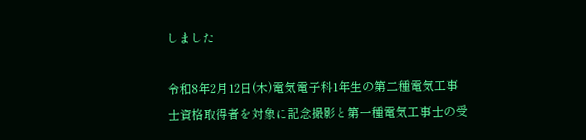しました

令和8年2月12日(木)電気電子科1年生の第二種電気工事士資格取得者を対象に記念撮影と第一種電気工事士の受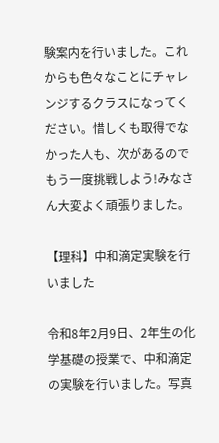験案内を行いました。これからも色々なことにチャレンジするクラスになってください。惜しくも取得でなかった人も、次があるのでもう一度挑戦しよう!みなさん大変よく頑張りました。

【理科】中和滴定実験を行いました

令和8年2月9日、2年生の化学基礎の授業で、中和滴定の実験を行いました。写真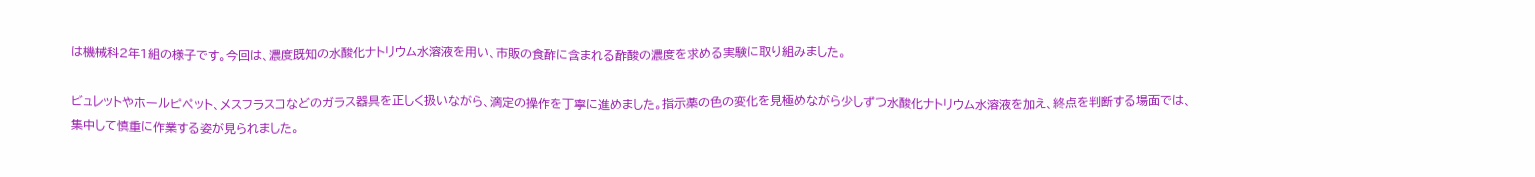は機械科2年1組の様子です。今回は、濃度既知の水酸化ナトリウム水溶液を用い、市販の食酢に含まれる酢酸の濃度を求める実験に取り組みました。

ビュレットやホールピペット、メスフラスコなどのガラス器具を正しく扱いながら、滴定の操作を丁寧に進めました。指示薬の色の変化を見極めながら少しずつ水酸化ナトリウム水溶液を加え、終点を判断する場面では、集中して慎重に作業する姿が見られました。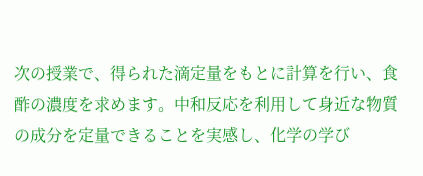次の授業で、得られた滴定量をもとに計算を行い、食酢の濃度を求めます。中和反応を利用して身近な物質の成分を定量できることを実感し、化学の学び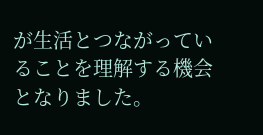が生活とつながっていることを理解する機会となりました。